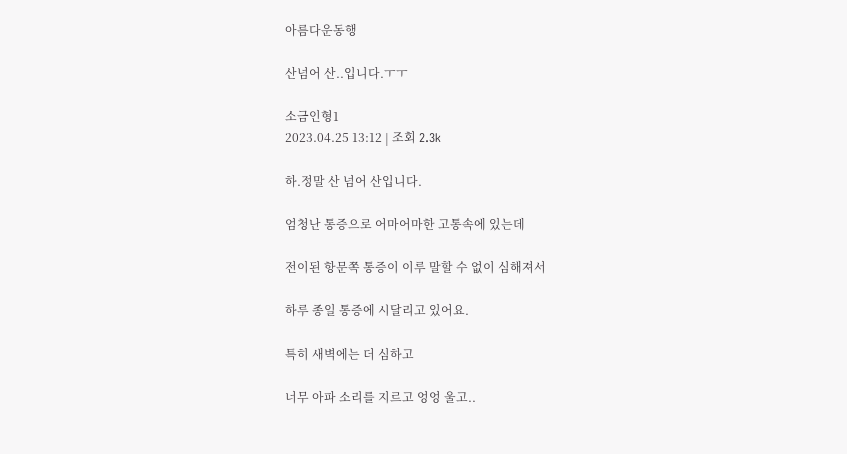아름다운동행

산넘어 산..입니다.ㅜㅜ

소금인형1
2023.04.25 13:12 | 조회 2.3k

하.정말 산 넘어 산입니다.

엄청난 통증으로 어마어마한 고통속에 있는데

전이된 항문쪽 통증이 이루 말할 수 없이 심해져서

하루 종일 통증에 시달리고 있어요.

특히 새벽에는 더 심하고

너무 아파 소리를 지르고 엉엉 울고..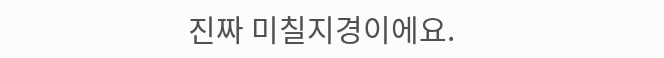진짜 미칠지경이에요.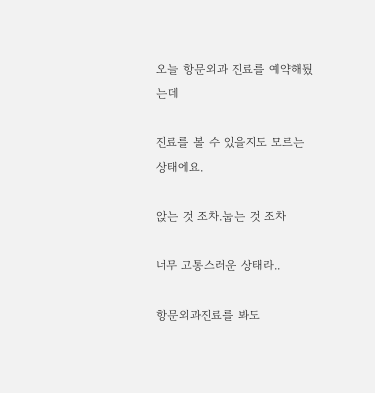오늘 항문외과 진료를 예약해뒀는데

진료를 볼 수 있을지도 모르는 상태에요.

앉는 것 조차.눕는 것 조차

너무 고통스러운 상태라..

항문외과진료를 봐도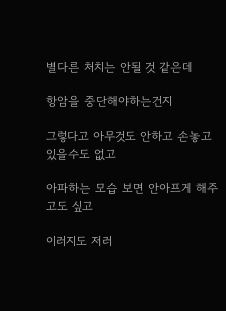별다른 처치는 안될 것 같은데

항암을 중단해야하는건지

그렇다고 아무것도 안하고 손놓고 있을수도 없고

아파하는 모습 보면 안아프게 해주고도 싶고

이러지도 저러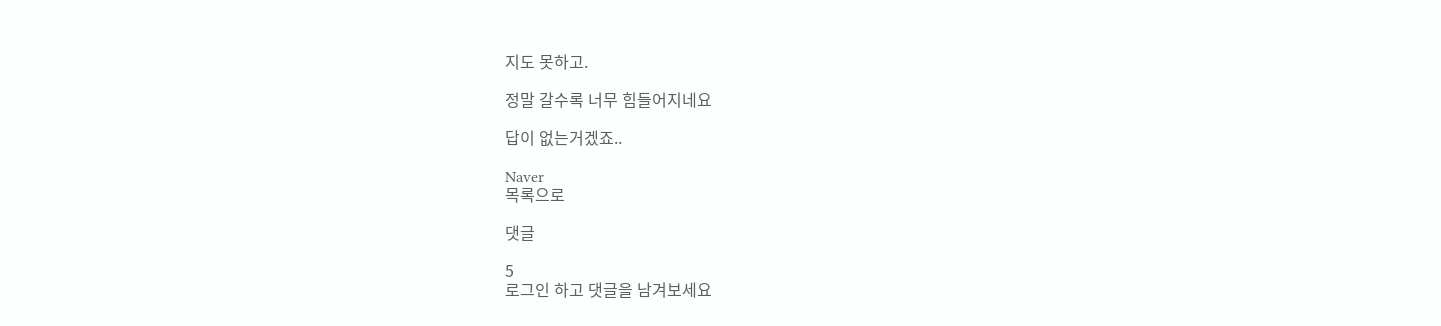지도 못하고.

정말 갈수록 너무 힘들어지네요

답이 없는거겠죠..

Naver
목록으로

댓글

5
로그인 하고 댓글을 남겨보세요